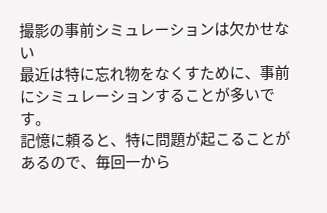撮影の事前シミュレーションは欠かせない
最近は特に忘れ物をなくすために、事前にシミュレーションすることが多いです。
記憶に頼ると、特に問題が起こることがあるので、毎回一から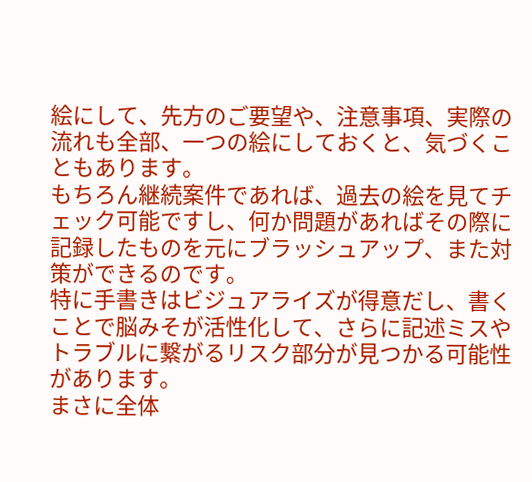絵にして、先方のご要望や、注意事項、実際の流れも全部、一つの絵にしておくと、気づくこともあります。
もちろん継続案件であれば、過去の絵を見てチェック可能ですし、何か問題があればその際に記録したものを元にブラッシュアップ、また対策ができるのです。
特に手書きはビジュアライズが得意だし、書くことで脳みそが活性化して、さらに記述ミスやトラブルに繋がるリスク部分が見つかる可能性があります。
まさに全体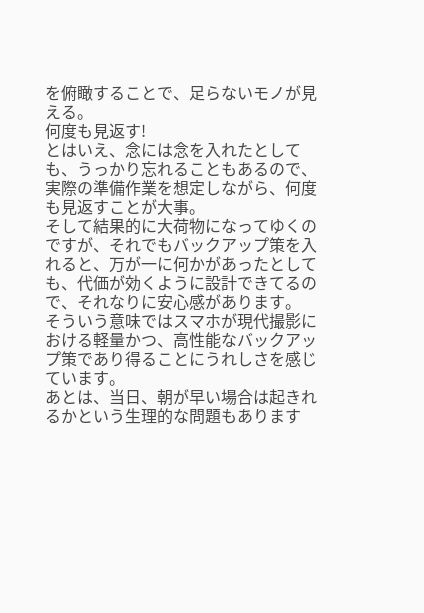を俯瞰することで、足らないモノが見える。
何度も見返す!
とはいえ、念には念を入れたとしても、うっかり忘れることもあるので、実際の準備作業を想定しながら、何度も見返すことが大事。
そして結果的に大荷物になってゆくのですが、それでもバックアップ策を入れると、万が一に何かがあったとしても、代価が効くように設計できてるので、それなりに安心感があります。
そういう意味ではスマホが現代撮影における軽量かつ、高性能なバックアップ策であり得ることにうれしさを感じています。
あとは、当日、朝が早い場合は起きれるかという生理的な問題もあります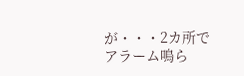が・・・2カ所でアラーム鳴ら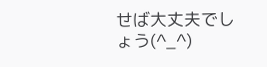せば大丈夫でしょう(^_^)